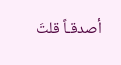أصدقـاً قلتَ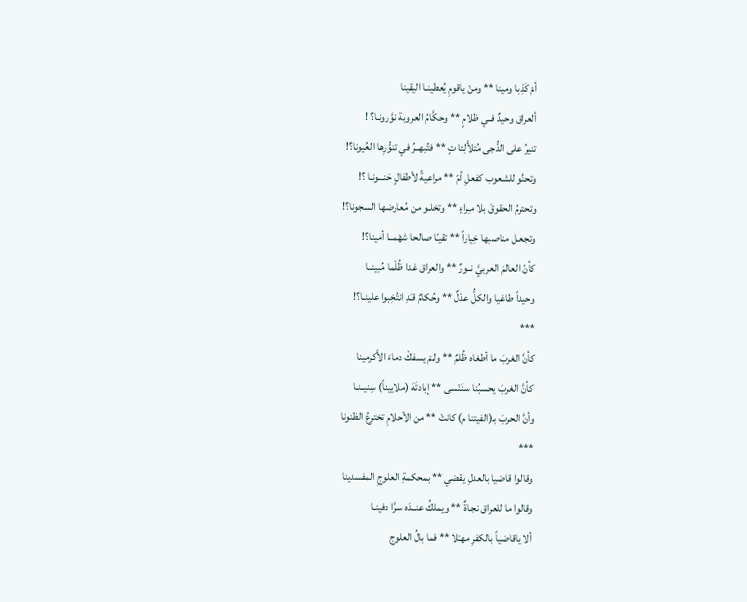أمْ كَذِبا ومينا ** ومنْ ياقومِ يُعطينـا اليقينا
ألعراق وحيدٌ فــي ظلامٍ ** وحكَّامُ العروبة نوَّرونـا؟ !
تنيرُ على الدُّجى مُتلأْلِئا تٍ ** فتُبهــرُ في تنوُّرِها العُيونا؟!
وتحنُو للشعوب كفعلِ أمّ ** مراعيةً لأطفالٍ حَنـــونـا ؟!
وتحترمُ الحقوقَ بلا مـِراءٍ ** وتخلـو من مُعارضها السجونا؟!
وتجعـل مناصبها خِياراً ** تقيـّا صالحا شهْمــا أمينا؟!
كأنّ العالمَ العربيَّ نــورٌ ** والعراق غدا ظُلْما مُبينــا
وحيداً طاغيا والكلُّ عدْلٌ ** وحُكامٌ قـَدِ انتُخِبوا علينـا؟!
***
كأنَّ الغربَ ما أطغاه ظُلمٌ ** ولـمْ يسفكْ دماءَ الأَكرمينا
كأنَّ الغربَ يحسبُنا سنَنْسى ** إبادتَهَ (ملاييناً) سِنيــنـا
وأنَّ الحربَ بـ(الفيتنا م) كانتْ ** من الأحلامِ تخترعُ الظنونا
***
وقالوا قاضيا بالعدلِ يقضي ** بمحكمةِ العلوجِ المفسدينا
وقالوا ما للعراق نجـاةٌ ** ويملكُ عنــدَه سرَّا دفينـا
ألا ياقاضياً بالكفرِ مهـْلا ** فما بالُ العلوج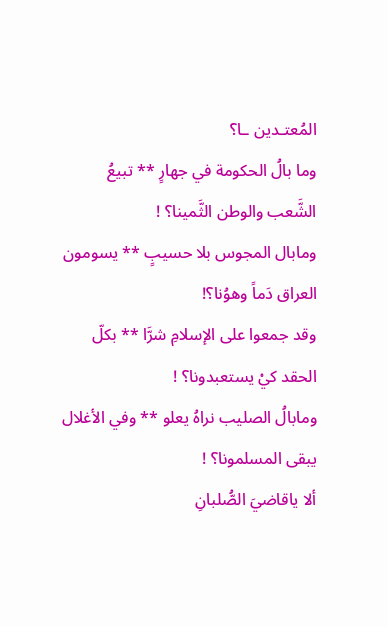المُعتـدين ـا؟َ
وما بالُ الحكومة في جهارٍ ** تبيعُ الشَّعب والوطن الثَّمينا؟ !
ومابال المجوس بلا حسيبٍ ** يسومون العراق دَماً وهوُنا؟!
وقد جمعوا على الإسلامِ شرَّا ** بكلّ الحقد كيْ يستعبدونا؟ !
ومابالُ الصليب نراهُ يعلو ** وفي الأغلال يبقى المسلمونا؟ !
ألا ياقاضيَ الصُّلبانِ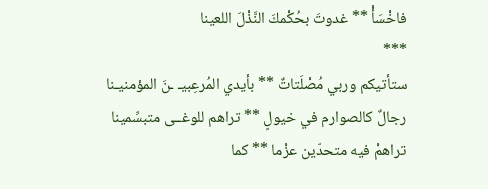فاخْسَأْ ** غدوتَ بحُكْمكَ النَّذْلَ اللعينا
***
ستأتيكم وربي مُصْلَتاتٌ ** بأيدي المُرعِبيـ ـنَ المؤمنيـنا
رجالٌ كالصوارم في خيولٍ ** تراهم للوغــى متبسِّمينا
تراهمْ فيه متحدّين عزْما ** كما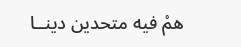همْ فيه متحدين دينــا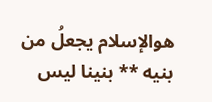هوالإسلام يجعلُ من بنيه ** بنينا ليس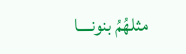مثلهُمُ بنونــــا